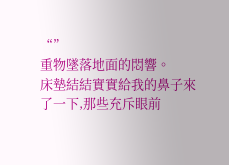“”
重物墜落地面的悶響。
床墊結結實實給我的鼻子來了一下,那些充斥眼前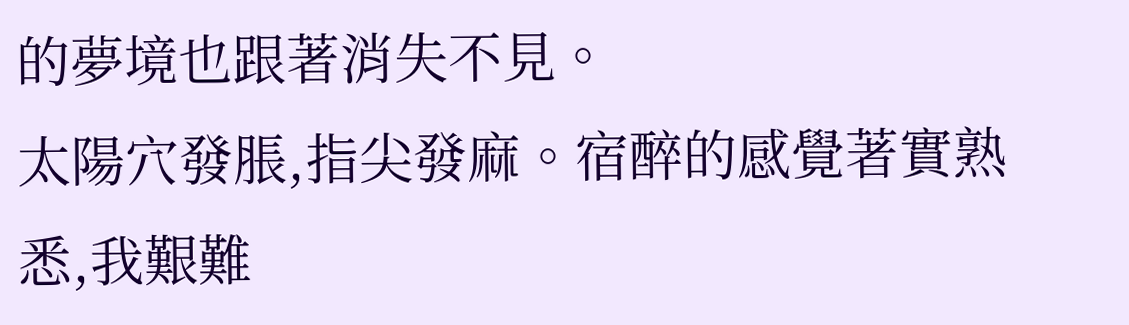的夢境也跟著消失不見。
太陽穴發脹,指尖發麻。宿醉的感覺著實熟悉,我艱難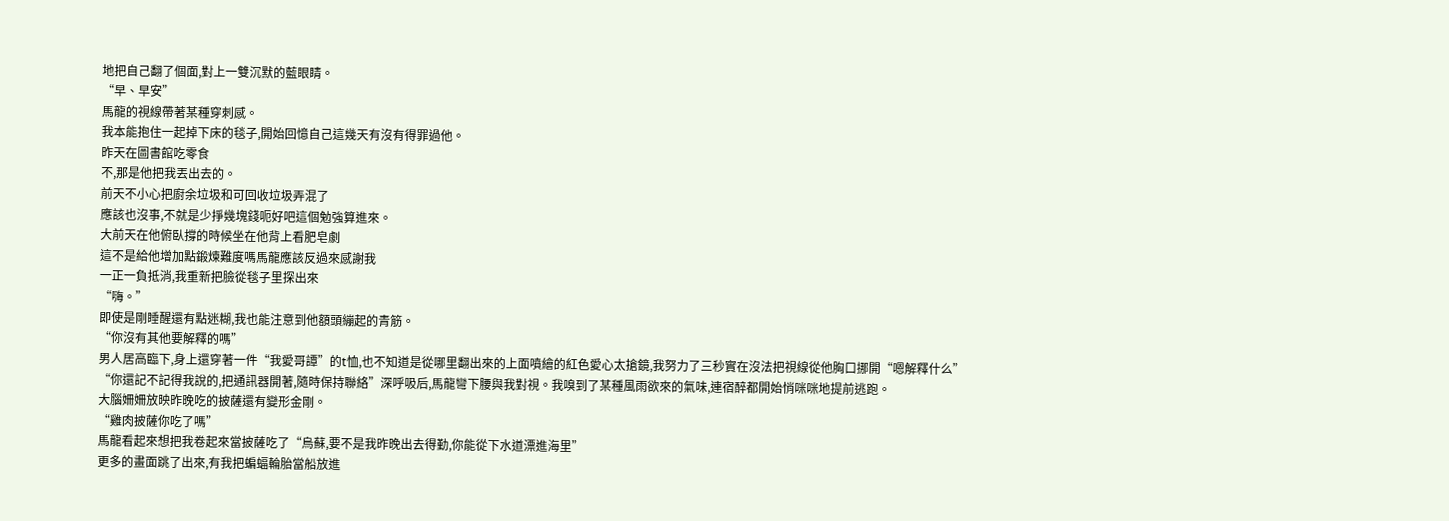地把自己翻了個面,對上一雙沉默的藍眼睛。
“早、早安”
馬龍的視線帶著某種穿刺感。
我本能抱住一起掉下床的毯子,開始回憶自己這幾天有沒有得罪過他。
昨天在圖書館吃零食
不,那是他把我丟出去的。
前天不小心把廚余垃圾和可回收垃圾弄混了
應該也沒事,不就是少掙幾塊錢呃好吧這個勉強算進來。
大前天在他俯臥撐的時候坐在他背上看肥皂劇
這不是給他增加點鍛煉難度嗎馬龍應該反過來感謝我
一正一負抵消,我重新把臉從毯子里探出來
“嗨。”
即使是剛睡醒還有點迷糊,我也能注意到他額頭繃起的青筋。
“你沒有其他要解釋的嗎”
男人居高臨下,身上還穿著一件“我愛哥譚”的t恤,也不知道是從哪里翻出來的上面噴繪的紅色愛心太搶鏡,我努力了三秒實在沒法把視線從他胸口挪開“嗯解釋什么”
“你還記不記得我說的,把通訊器開著,隨時保持聯絡”深呼吸后,馬龍彎下腰與我對視。我嗅到了某種風雨欲來的氣味,連宿醉都開始悄咪咪地提前逃跑。
大腦姍姍放映昨晚吃的披薩還有變形金剛。
“雞肉披薩你吃了嗎”
馬龍看起來想把我卷起來當披薩吃了“烏蘇,要不是我昨晚出去得勤,你能從下水道漂進海里”
更多的畫面跳了出來,有我把蝙蝠輪胎當船放進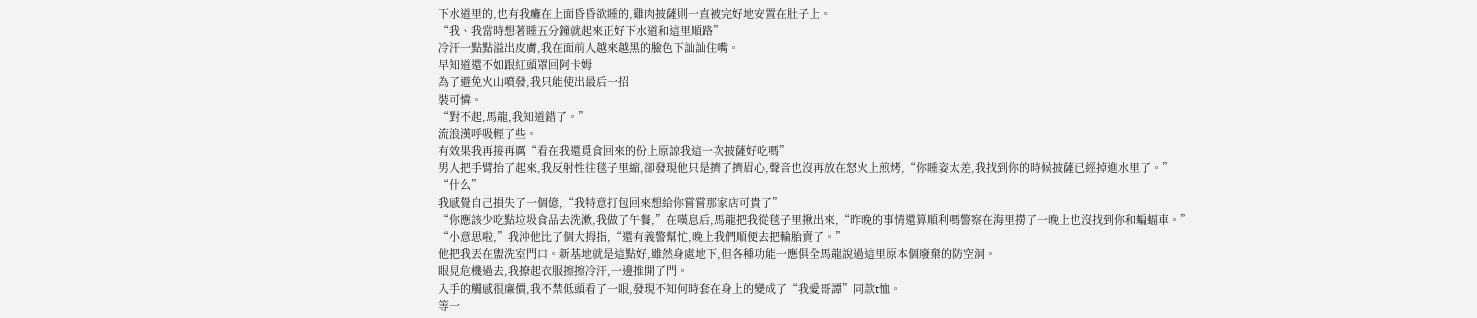下水道里的,也有我癱在上面昏昏欲睡的,雞肉披薩則一直被完好地安置在肚子上。
“我、我當時想著睡五分鐘就起來正好下水道和這里順路”
冷汗一點點溢出皮膚,我在面前人越來越黑的臉色下訕訕住嘴。
早知道還不如跟紅頭罩回阿卡姆
為了避免火山噴發,我只能使出最后一招
裝可憐。
“對不起,馬龍,我知道錯了。”
流浪漢呼吸輕了些。
有效果我再接再厲“看在我還覓食回來的份上原諒我這一次披薩好吃嗎”
男人把手臂抬了起來,我反射性往毯子里縮,卻發現他只是擠了擠眉心,聲音也沒再放在怒火上煎烤,“你睡姿太差,我找到你的時候披薩已經掉進水里了。”
“什么”
我感覺自己損失了一個億,“我特意打包回來想給你嘗嘗那家店可貴了”
“你應該少吃點垃圾食品去洗漱,我做了午餐,”在嘆息后,馬龍把我從毯子里揪出來,“昨晚的事情還算順利嗎警察在海里撈了一晚上也沒找到你和蝙蝠車。”
“小意思啦,”我沖他比了個大拇指,“還有義警幫忙,晚上我們順便去把輪胎賣了。”
他把我丟在盥洗室門口。新基地就是這點好,雖然身處地下,但各種功能一應俱全馬龍說過這里原本個廢棄的防空洞。
眼見危機過去,我撩起衣服擦擦冷汗,一邊推開了門。
入手的觸感很廉價,我不禁低頭看了一眼,發現不知何時套在身上的變成了“我愛哥譚”同款t恤。
等一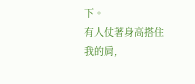下。
有人仗著身高搭住我的肩,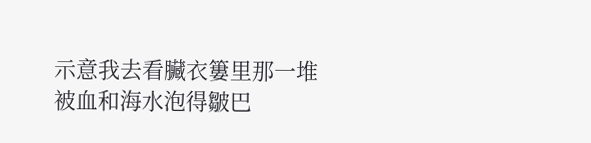示意我去看臟衣簍里那一堆被血和海水泡得皺巴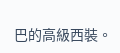巴的高級西裝。